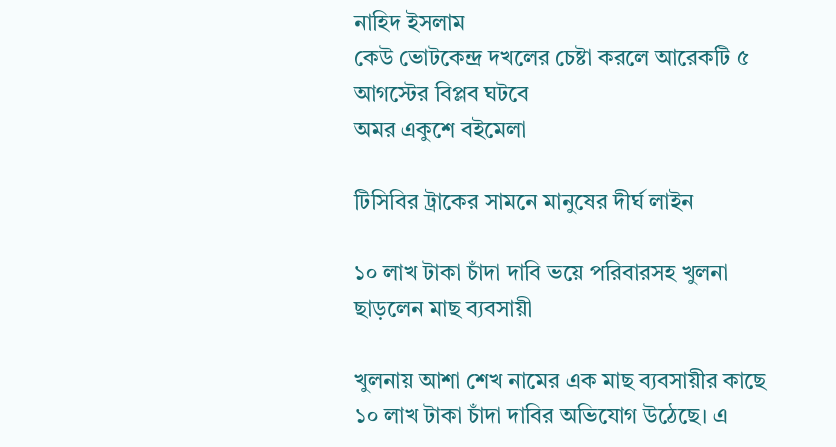নাহিদ ইসলাম
কেউ ভোটকেন্দ্র দখলের চেষ্টা করলে আরেকটি ৫ আগস্টের বিপ্লব ঘটবে
অমর একুশে বইমেলা

টিসিবির ট্রাকের সামনে মানুষের দীর্ঘ লাইন

১০ লাখ টাকা চাঁদা দাবি ভয়ে পরিবারসহ খুলনা ছাড়লেন মাছ ব্যবসায়ী

খুলনায় আশা শেখ নামের এক মাছ ব্যবসায়ীর কাছে ১০ লাখ টাকা চাঁদা দাবির অভিযোগ উঠেছে। এ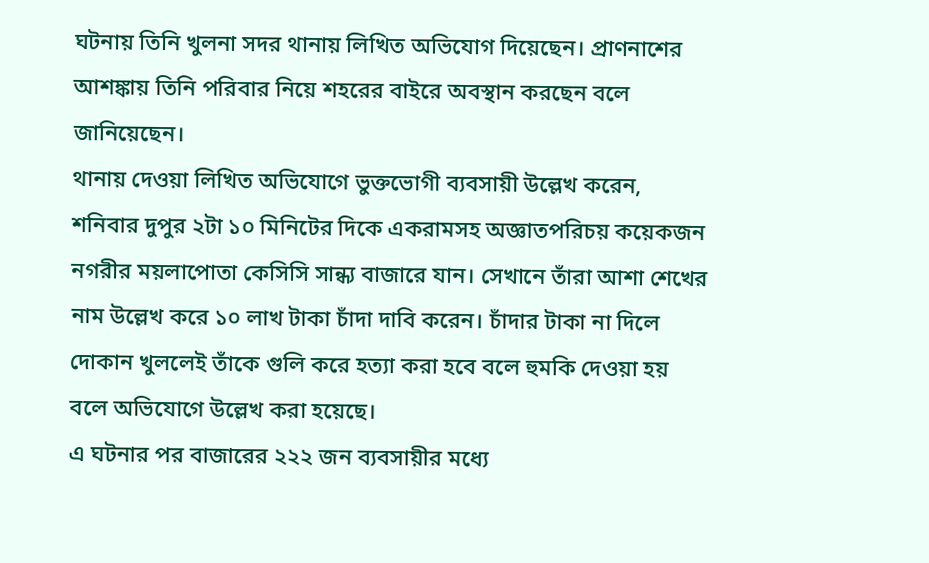ঘটনায় তিনি খুলনা সদর থানায় লিখিত অভিযোগ দিয়েছেন। প্রাণনাশের আশঙ্কায় তিনি পরিবার নিয়ে শহরের বাইরে অবস্থান করছেন বলে জানিয়েছেন।
থানায় দেওয়া লিখিত অভিযোগে ভুক্তভোগী ব্যবসায়ী উল্লেখ করেন, শনিবার দুপুর ২টা ১০ মিনিটের দিকে একরামসহ অজ্ঞাতপরিচয় কয়েকজন নগরীর ময়লাপোতা কেসিসি সান্ধ্য বাজারে যান। সেখানে তাঁরা আশা শেখের নাম উল্লেখ করে ১০ লাখ টাকা চাঁদা দাবি করেন। চাঁদার টাকা না দিলে দোকান খুললেই তাঁকে গুলি করে হত্যা করা হবে বলে হুমকি দেওয়া হয় বলে অভিযোগে উল্লেখ করা হয়েছে।
এ ঘটনার পর বাজারের ২২২ জন ব্যবসায়ীর মধ্যে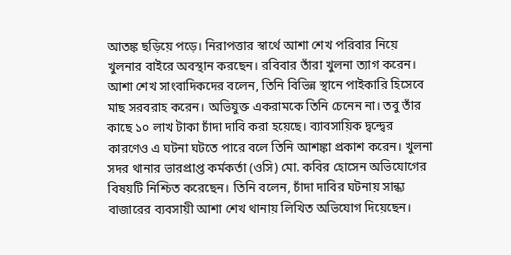আতঙ্ক ছড়িয়ে পড়ে। নিরাপত্তার স্বার্থে আশা শেখ পরিবার নিয়ে খুলনার বাইরে অবস্থান করছেন। রবিবার তাঁরা খুলনা ত্যাগ করেন।
আশা শেখ সাংবাদিকদের বলেন, তিনি বিভিন্ন স্থানে পাইকারি হিসেবে মাছ সরবরাহ করেন। অভিযুক্ত একরামকে তিনি চেনেন না। তবু তাঁর কাছে ১০ লাখ টাকা চাঁদা দাবি করা হয়েছে। ব্যাবসায়িক দ্বন্দ্বের কারণেও এ ঘটনা ঘটতে পারে বলে তিনি আশঙ্কা প্রকাশ করেন। খুলনা সদর থানার ভারপ্রাপ্ত কর্মকর্তা (ওসি) মো. কবির হোসেন অভিযোগের বিষয়টি নিশ্চিত করেছেন। তিনি বলেন, চাঁদা দাবির ঘটনায় সান্ধ্য বাজারের ব্যবসায়ী আশা শেখ থানায় লিখিত অভিযোগ দিয়েছেন।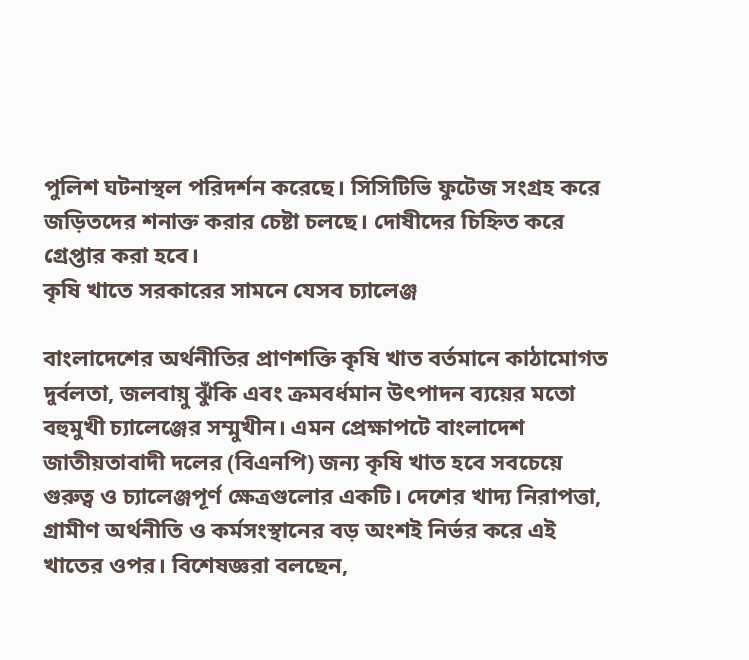পুলিশ ঘটনাস্থল পরিদর্শন করেছে। সিসিটিভি ফুটেজ সংগ্রহ করে জড়িতদের শনাক্ত করার চেষ্টা চলছে। দোষীদের চিহ্নিত করে গ্রেপ্তার করা হবে।
কৃষি খাতে সরকারের সামনে যেসব চ্যালেঞ্জ

বাংলাদেশের অর্থনীতির প্রাণশক্তি কৃষি খাত বর্তমানে কাঠামোগত দুর্বলতা, জলবায়ু ঝুঁকি এবং ক্রমবর্ধমান উৎপাদন ব্যয়ের মতো বহুমুখী চ্যালেঞ্জের সম্মুখীন। এমন প্রেক্ষাপটে বাংলাদেশ জাতীয়তাবাদী দলের (বিএনপি) জন্য কৃষি খাত হবে সবচেয়ে গুরুত্ব ও চ্যালেঞ্জপূর্ণ ক্ষেত্রগুলোর একটি। দেশের খাদ্য নিরাপত্তা, গ্রামীণ অর্থনীতি ও কর্মসংস্থানের বড় অংশই নির্ভর করে এই খাতের ওপর। বিশেষজ্ঞরা বলছেন,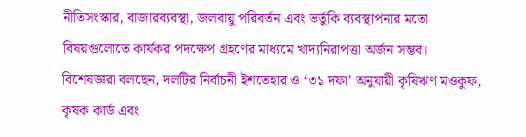নীতিসংস্কার, বাজারব্যবস্থা, জলবায়ু পরিবর্তন এবং ভর্তুকি ব্যবস্থাপনার মতো বিষয়গুলোতে কার্যকর পদক্ষেপ গ্রহণের মাধ্যমে খাদ্যনিরাপত্তা অর্জন সম্ভব।
বিশেষজ্ঞরা বলছেন, দলটির নির্বাচনী ইশতেহার ও ‘৩১ দফা’ অনুযায়ী কৃষিঋণ মওকুফ, কৃষক কার্ড এবং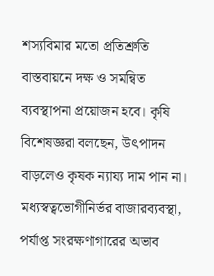শস্যবিমার মতো প্রতিশ্রুতি বাস্তবায়নে দক্ষ ও সমন্বিত ব্যবস্থাপনা প্রয়োজন হবে। কৃষি বিশেষজ্ঞরা বলছেন, উৎপাদন বাড়লেও কৃষক ন্যায্য দাম পান না। মধ্যস্বত্বভোগীনির্ভর বাজারব্যবস্থা, পর্যাপ্ত সংরক্ষণাগারের অভাব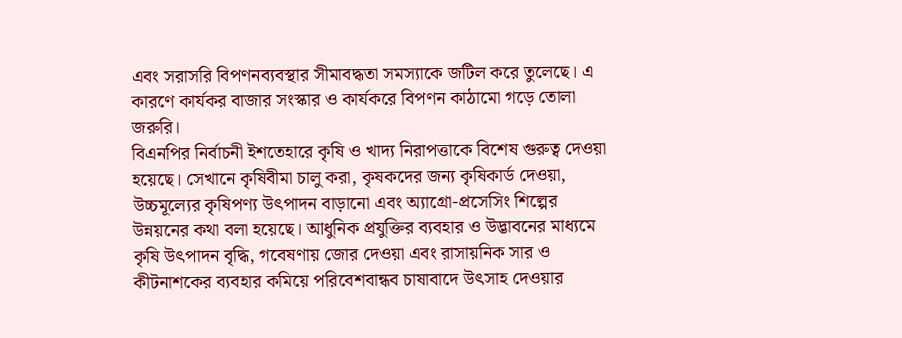এবং সরাসরি বিপণনব্যবস্থার সীমাবদ্ধতা সমস্যাকে জটিল করে তুলেছে। এ কারণে কার্যকর বাজার সংস্কার ও কার্যকরে বিপণন কাঠামো গড়ে তোলা জরুরি।
বিএনপির নির্বাচনী ইশতেহারে কৃষি ও খাদ্য নিরাপত্তাকে বিশেষ গুরুত্ব দেওয়া হয়েছে। সেখানে কৃষিবীমা চালু করা, কৃষকদের জন্য কৃষিকার্ড দেওয়া, উচ্চমূল্যের কৃষিপণ্য উৎপাদন বাড়ানো এবং অ্যাগ্রো-প্রসেসিং শিল্পের উন্নয়নের কথা বলা হয়েছে। আধুনিক প্রযুক্তির ব্যবহার ও উদ্ভাবনের মাধ্যমে কৃষি উৎপাদন বৃদ্ধি, গবেষণায় জোর দেওয়া এবং রাসায়নিক সার ও কীটনাশকের ব্যবহার কমিয়ে পরিবেশবান্ধব চাষাবাদে উৎসাহ দেওয়ার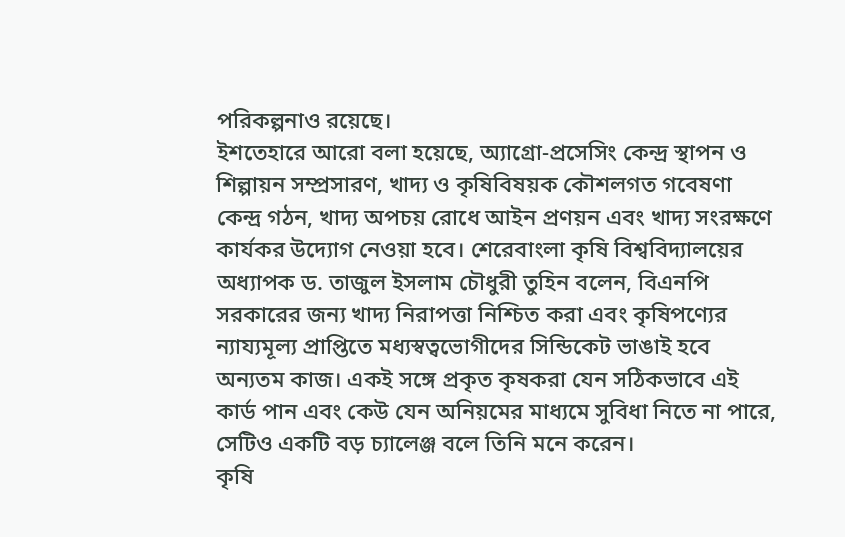পরিকল্পনাও রয়েছে।
ইশতেহারে আরো বলা হয়েছে, অ্যাগ্রো-প্রসেসিং কেন্দ্র স্থাপন ও শিল্পায়ন সম্প্রসারণ, খাদ্য ও কৃষিবিষয়ক কৌশলগত গবেষণা কেন্দ্র গঠন, খাদ্য অপচয় রোধে আইন প্রণয়ন এবং খাদ্য সংরক্ষণে কার্যকর উদ্যোগ নেওয়া হবে। শেরেবাংলা কৃষি বিশ্ববিদ্যালয়ের অধ্যাপক ড. তাজুল ইসলাম চৌধুরী তুহিন বলেন, বিএনপি সরকারের জন্য খাদ্য নিরাপত্তা নিশ্চিত করা এবং কৃষিপণ্যের ন্যায্যমূল্য প্রাপ্তিতে মধ্যস্বত্বভোগীদের সিন্ডিকেট ভাঙাই হবে অন্যতম কাজ। একই সঙ্গে প্রকৃত কৃষকরা যেন সঠিকভাবে এই কার্ড পান এবং কেউ যেন অনিয়মের মাধ্যমে সুবিধা নিতে না পারে, সেটিও একটি বড় চ্যালেঞ্জ বলে তিনি মনে করেন।
কৃষি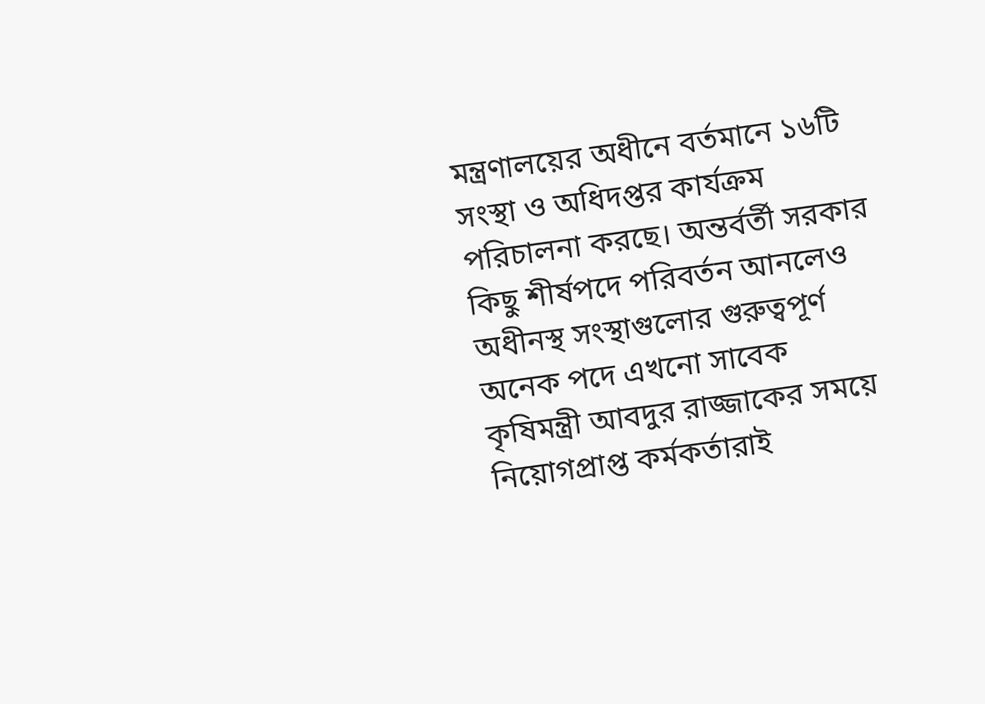মন্ত্রণালয়ের অধীনে বর্তমানে ১৬টি সংস্থা ও অধিদপ্তর কার্যক্রম পরিচালনা করছে। অন্তর্বর্তী সরকার কিছু শীর্ষপদে পরিবর্তন আনলেও অধীনস্থ সংস্থাগুলোর গুরুত্বপূর্ণ অনেক পদে এখনো সাবেক কৃষিমন্ত্রী আবদুর রাজ্জাকের সময়ে নিয়োগপ্রাপ্ত কর্মকর্তারাই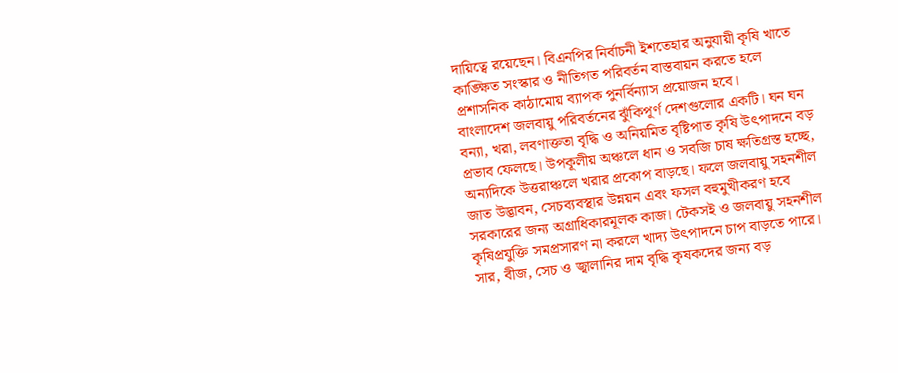দায়িত্বে রয়েছেন। বিএনপির নির্বাচনী ইশতেহার অনুযায়ী কৃষি খাতে কাঙ্ক্ষিত সংস্কার ও নীতিগত পরিবর্তন বাস্তবায়ন করতে হলে প্রশাসনিক কাঠামোয় ব্যাপক পুনর্বিন্যাস প্রয়োজন হবে।
বাংলাদেশ জলবায়ু পরিবর্তনের ঝুঁকিপূর্ণ দেশগুলোর একটি। ঘন ঘন বন্যা, খরা, লবণাক্ততা বৃদ্ধি ও অনিয়মিত বৃষ্টিপাত কৃষি উৎপাদনে বড় প্রভাব ফেলছে। উপকূলীয় অঞ্চলে ধান ও সবজি চাষ ক্ষতিগ্রস্ত হচ্ছে, অন্যদিকে উত্তরাঞ্চলে খরার প্রকোপ বাড়ছে। ফলে জলবায়ু সহনশীল জাত উদ্ভাবন, সেচব্যবস্থার উন্নয়ন এবং ফসল বহুমুখীকরণ হবে সরকারের জন্য অগ্রাধিকারমূলক কাজ। টেকসই ও জলবায়ু সহনশীল কৃষিপ্রযুক্তি সমপ্রসারণ না করলে খাদ্য উৎপাদনে চাপ বাড়তে পারে।
সার, বীজ, সেচ ও জ্বালানির দাম বৃদ্ধি কৃষকদের জন্য বড়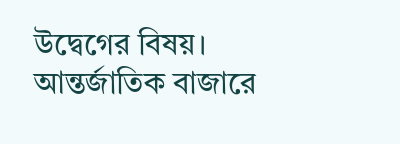উদ্বেগের বিষয়। আন্তর্জাতিক বাজারে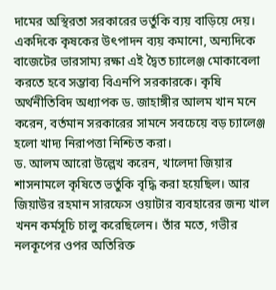দামের অস্থিরতা সরকারের ভর্তুকি ব্যয় বাড়িয়ে দেয়। একদিকে কৃষকের উৎপাদন ব্যয় কমানো, অন্যদিকে বাজেটের ভারসাম্য রক্ষা এই দ্বৈত চ্যালেঞ্জ মোকাবেলা করতে হবে সম্ভাব্য বিএনপি সরকারকে। কৃষি অর্থনীতিবিদ অধ্যাপক ড. জাহাঙ্গীর আলম খান মনে করেন, বর্তমান সরকারের সামনে সবচেয়ে বড় চ্যালেঞ্জ হলো খাদ্য নিরাপত্তা নিশ্চিত করা।
ড. আলম আরো উল্লেখ করেন, খালেদা জিয়ার শাসনামলে কৃষিতে ভর্তুকি বৃদ্ধি করা হয়েছিল। আর জিয়াউর রহমান সারফেস ওয়াটার ব্যবহারের জন্য খাল খনন কর্মসূচি চালু করেছিলেন। তাঁর মতে, গভীর নলকূপের ওপর অতিরিক্ত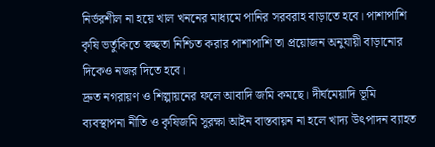নির্ভরশীল না হয়ে খাল খননের মাধ্যমে পানির সরবরাহ বাড়াতে হবে। পাশাপাশি কৃষি ভর্তুকিতে স্বচ্ছতা নিশ্চিত করার পাশাপাশি তা প্রয়োজন অনুযায়ী বাড়ানোর দিকেও নজর দিতে হবে।
দ্রুত নগরায়ণ ও শিল্পায়নের ফলে আবাদি জমি কমছে। দীর্ঘমেয়াদি ভূমি ব্যবস্থাপনা নীতি ও কৃষিজমি সুরক্ষা আইন বাস্তবায়ন না হলে খাদ্য উৎপাদন ব্যাহত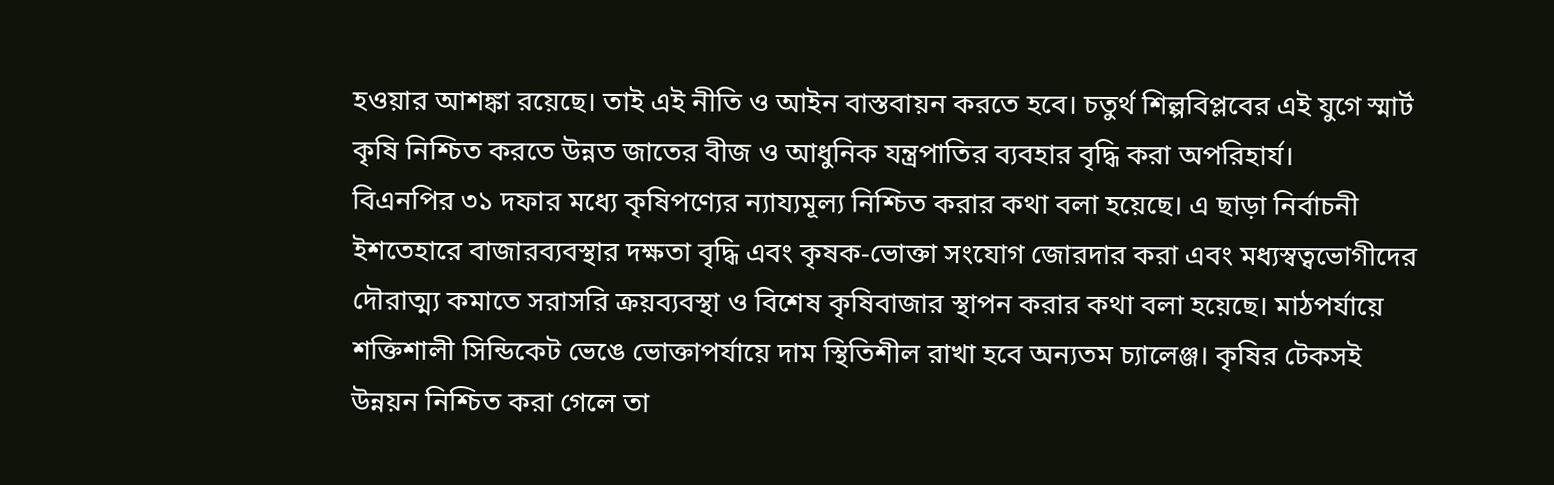হওয়ার আশঙ্কা রয়েছে। তাই এই নীতি ও আইন বাস্তবায়ন করতে হবে। চতুর্থ শিল্পবিপ্লবের এই যুগে স্মার্ট কৃষি নিশ্চিত করতে উন্নত জাতের বীজ ও আধুনিক যন্ত্রপাতির ব্যবহার বৃদ্ধি করা অপরিহার্য।
বিএনপির ৩১ দফার মধ্যে কৃষিপণ্যের ন্যায্যমূল্য নিশ্চিত করার কথা বলা হয়েছে। এ ছাড়া নির্বাচনী ইশতেহারে বাজারব্যবস্থার দক্ষতা বৃদ্ধি এবং কৃষক-ভোক্তা সংযোগ জোরদার করা এবং মধ্যস্বত্বভোগীদের দৌরাত্ম্য কমাতে সরাসরি ক্রয়ব্যবস্থা ও বিশেষ কৃষিবাজার স্থাপন করার কথা বলা হয়েছে। মাঠপর্যায়ে শক্তিশালী সিন্ডিকেট ভেঙে ভোক্তাপর্যায়ে দাম স্থিতিশীল রাখা হবে অন্যতম চ্যালেঞ্জ। কৃষির টেকসই উন্নয়ন নিশ্চিত করা গেলে তা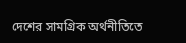দেশের সামগ্রিক অর্থনীতিতে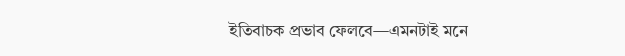ইতিবাচক প্রভাব ফেলবে—এমনটাই মনে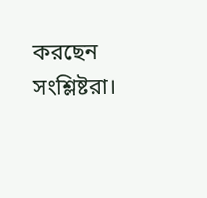করছেন সংশ্লিষ্টরা।